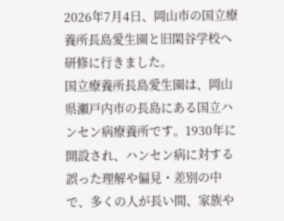2026年7月4日、岡山市の国立療養所長島愛生園と旧閑谷学校へ研修に行きました。
国立療養所長島愛生園は、岡山県瀬戸内市の長島にある国立ハンセン病療養所です。1930年に開設され、ハンセン病に対する誤った理解や偏見・差別の中で、多くの人が長い間、家族や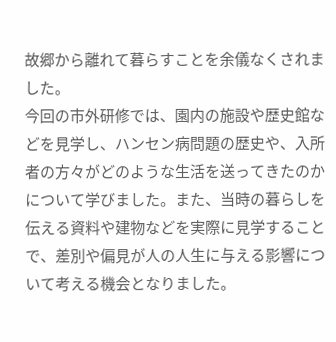故郷から離れて暮らすことを余儀なくされました。
今回の市外研修では、園内の施設や歴史館などを見学し、ハンセン病問題の歴史や、入所者の方々がどのような生活を送ってきたのかについて学びました。また、当時の暮らしを伝える資料や建物などを実際に見学することで、差別や偏見が人の人生に与える影響について考える機会となりました。